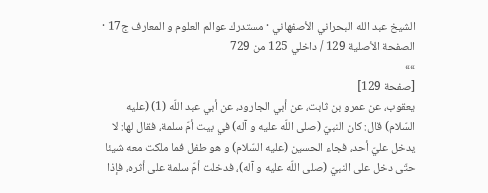الشيخ عبد الله البحراني الأصفهاني · مستدرك عوالم العلوم و المعارف ج17 · الصفحة الأصلية 129 / داخلي 125 من 729
»»
[صفحة 129]
يعقوب، عن عمرو بن ثابت، عن أبي الجارود، عن أبي عبد اللّه (1) (عليه السّلام) قال: كان النبيّ (صلى اللّه عليه و آله) في بيت أمّ سلمة، فقال لها: لا يدخل عليّ أحد، فجاء الحسين (عليه السّلام) و هو طفل فما ملكت معه شيئا حتّى دخل على النبيّ (صلى اللّه عليه و آله)، فدخلت أمّ سلمة على أثره، فإذا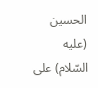الحسين (عليه السّلام) على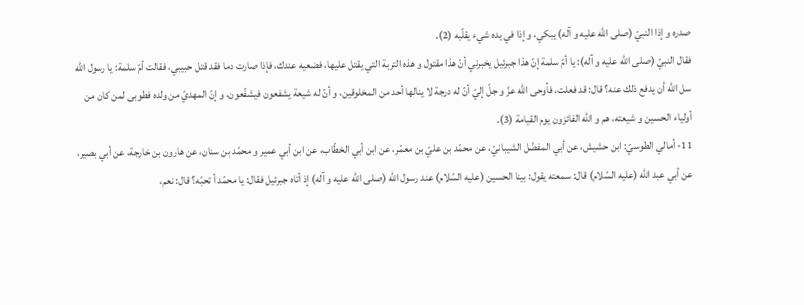صدره و إذا النبيّ (صلى اللّه عليه و آله) يبكي، و إذا في يده شيء يقلّبه (2).
فقال النبيّ (صلى اللّه عليه و آله): يا أمّ سلمة إنّ هذا جبرئيل يخبرني أنّ هذا مقتول و هذه التربة التي يقتل عليها، فضعيه عندك، فإذا صارت دما فقد قتل حبيبي، فقالت أمّ سلمة: يا رسول اللّه سل اللّه أن يدفع ذلك عنه؟ قال: قد فعلت، فأوحى اللّه عزّ و جلّ إليّ أنّ له درجة لا ينالها أحد من المخلوقين، و أنّ له شيعة يشفعون فيشفّعون، و إنّ المهديّ من ولده فطوبى لمن كان من أولياء الحسين و شيعته، هم و اللّه الفائزون يوم القيامة (3).
11- أمالي الطوسيّ: ابن حشيش، عن أبي المفضّل الشيبانيّ، عن محمّد بن عليّ بن معمّر، عن ابن أبي الخطّاب، عن ابن أبي عمير و محمّد بن سنان، عن هارون بن خارجة، عن أبي بصير، عن أبي عبد اللّه (عليه السّلام) قال: سمعته يقول: بينا الحسين (عليه السّلام) عند رسول اللّه (صلى اللّه عليه و آله) إذ أتاه جبرئيل فقال: يا محمّد أ تحبّه؟ قال: نعم،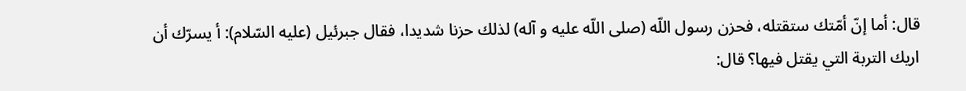قال: أما إنّ أمّتك ستقتله، فحزن رسول اللّه (صلى اللّه عليه و آله) لذلك حزنا شديدا، فقال جبرئيل (عليه السّلام): أ يسرّك أن اريك التربة التي يقتل فيها؟ قال: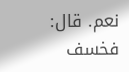نعم. قال: فخسف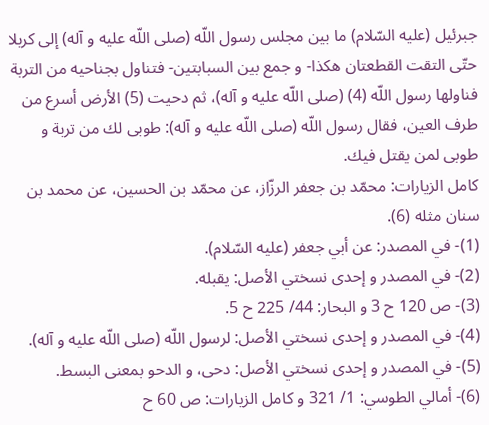جبرئيل (عليه السّلام) ما بين مجلس رسول اللّه (صلى اللّه عليه و آله) إلى كربلا حتّى التقت القطعتان هكذا- و جمع بين السبابتين- فتناول بجناحيه من التربة فناولها رسول اللّه (4) (صلى اللّه عليه و آله)، ثم دحيت (5) الأرض أسرع من طرف العين، فقال رسول اللّه (صلى اللّه عليه و آله): طوبى لك من تربة و طوبى لمن يقتل فيك.
كامل الزيارات: محمّد بن جعفر الرزّاز، عن محمّد بن الحسين، عن محمد بن سنان مثله (6).
(1)- في المصدر: عن أبي جعفر (عليه السّلام).
(2)- في المصدر و إحدى نسختي الأصل: يقبله.
(3)- ص 120 ح 3 و البحار: 44/ 225 ح 5.
(4)- في المصدر و إحدى نسختي الأصل: لرسول اللّه (صلى اللّه عليه و آله).
(5)- في المصدر و إحدى نسختي الأصل: دحى، و الدحو بمعنى البسط.
(6)- أمالي الطوسي: 1/ 321 و كامل الزيارات: ص 60 ح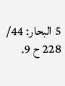5 البحار: 44/ 228 ح 9.